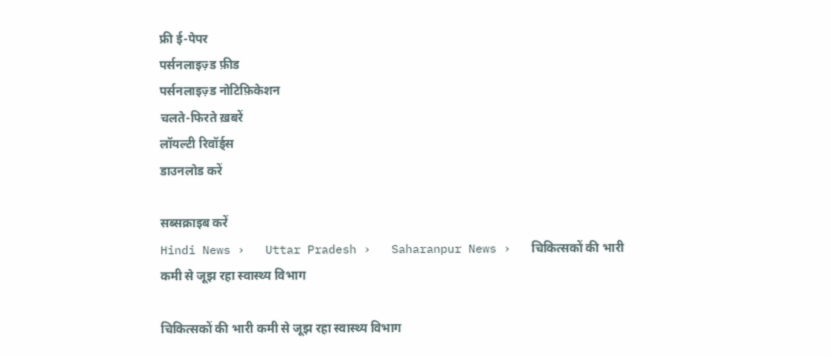फ्री ई-पेपर
पर्सनलाइज़्ड फ़ीड
पर्सनलाइज़्ड नोटिफ़िकेशन
चलते-फिरते ख़बरें
लॉयल्टी रिवॉर्ड्स
डाउनलोड करें

सब्सक्राइब करें
Hindi News ›   Uttar Pradesh ›   Saharanpur News ›   चिकित्सकों की भारी कमी से जूझ रहा स्वास्थ्य विभाग

चिकित्सकों की भारी कमी से जूझ रहा स्वास्थ्य विभाग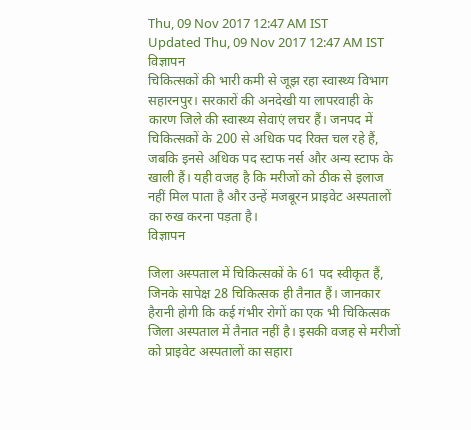Thu, 09 Nov 2017 12:47 AM IST
Updated Thu, 09 Nov 2017 12:47 AM IST
विज्ञापन
चिकित्सकों की भारी कमी से जूझ रहा स्वास्थ्य विभाग
सहारनपुर। सरकारों की अनदेखी या लापरवाही के कारण जिले की स्वास्थ्य सेवाएं लचर हैं। जनपद में चिकित्सकों के 200 से अधिक पद रिक्त चल रहे हैं, जबकि इनसे अधिक पद स्टाफ नर्स और अन्य स्टाफ के खाली हैं। यही वजह है कि मरीजों को ठीक से इलाज नहीं मिल पाता है और उन्हें मजबूरन प्राइवेट अस्पतालों का रुख करना पड़ता है।
विज्ञापन

जिला अस्पताल में चिकित्सकों के 61 पद स्वीकृत हैं, जिनके सापेक्ष 28 चिकित्सक ही तैनात हैं। जानकार हैरानी होगी कि कई गंभीर रोगों का एक भी चिकित्सक जिला अस्पताल में तैनात नहीं है। इसकी वजह से मरीजों को प्राइवेट अस्पतालों का सहारा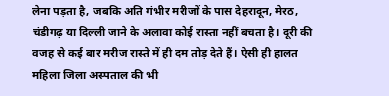लेना पड़ता है, जबकि अति गंभीर मरीजों के पास देहरादून, मेरठ, चंडीगढ़ या दिल्ली जाने के अलावा कोई रास्ता नहीं बचता है। दूरी की वजह से कई बार मरीज रास्ते में ही दम तोड़ देते हैं। ऐसी ही हालत महिला जिला अस्पताल की भी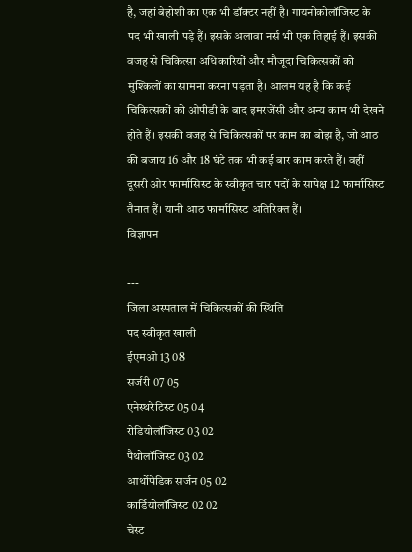है, जहां बेहोशी का एक भी डॉक्टर नहीं है। गायनोकोलॉजिस्ट के पद भी खाली पड़े हैं। इसके अलावा नर्स भी एक तिहाई हैं। इसकी वजह से चिकित्सा अधिकारियों और मौजूदा चिकित्सकों को मुश्किलों का सामना करना पड़ता है। आलम यह है कि कई चिकित्सकों को ओपीडी के बाद इमरजेंसी और अन्य काम भी देखने होते हैं। इसकी वजह से चिकित्सकों पर काम का बोझ है, जो आठ की बजाय 16 और 18 घंटे तक भी कई बार काम करते हैं। वहीं दूसरी ओर फार्मासिस्ट के स्वीकृत चार पदों के सापेक्ष 12 फार्मासिस्ट तैनात हैं। यानी आठ फार्मासिस्ट अतिरिक्त हैं।
विज्ञापन

---
जिला अस्पताल में चिकित्सकों की स्थिति
पद स्वीकृत खाली
ईएमओ 13 08
सर्जरी 07 05
एनेस्थरेटिस्ट 05 04
रोडियोलॉजिस्ट 03 02
पैथोलॉजिस्ट 03 02
आर्थोपेडिक सर्जन 05 02
कार्डियोलॉजिस्ट 02 02
चेस्ट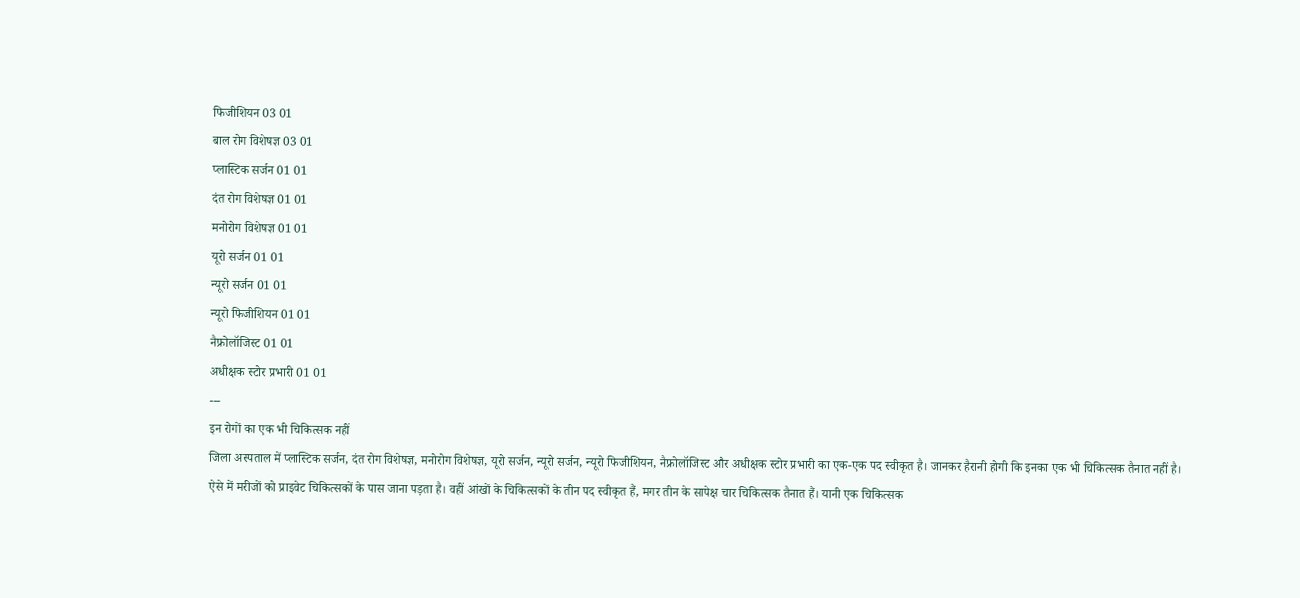फिजीशियन 03 01
बाल रोग विशेषज्ञ 03 01
प्लास्टिक सर्जन 01 01
दंत रोग विशेषज्ञ 01 01
मनोरोग विशेषज्ञ 01 01
यूरो सर्जन 01 01
न्यूरो सर्जन 01 01
न्यूरो फिजीशियन 01 01
नैफ्रोलॉजिस्ट 01 01
अधीक्षक स्टोर प्रभारी 01 01
---
इन रोगों का एक भी चिकित्सक नहीं
जिला अस्पताल में प्लास्टिक सर्जन, दंत रोग विशेषज्ञ, मनोरोग विशेषज्ञ, यूरो सर्जन, न्यूरो सर्जन, न्यूरो फिजीशियन, नैफ्रोलॉजिस्ट और अधीक्षक स्टोर प्रभारी का एक-एक पद स्वीकृत है। जानकर हैरानी होगी कि इनका एक भी चिकित्सक तैनात नहीं है। ऐसे में मरीजों को प्राइवेट चिकित्सकों के पास जाना पड़ता है। वहीं आंखों के चिकित्सकों के तीन पद स्वीकृत हैं, मगर तीन के सापेक्ष चार चिकित्सक तैनात हैं। यानी एक चिकित्सक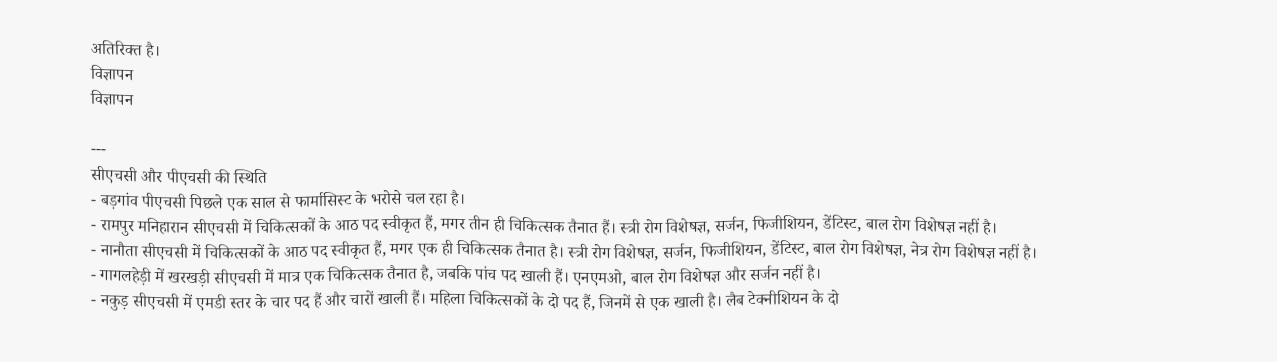अतिरिक्त है।
विज्ञापन
विज्ञापन

---
सीएचसी और पीएचसी की स्थिति
- बड़गांव पीएचसी पिछले एक साल से फार्मासिस्ट के भरोसे चल रहा है।
- रामपुर मनिहारान सीएचसी में चिकित्सकों के आठ पद स्वीकृत हैं, मगर तीन ही चिकित्सक तैनात हैं। स्त्री रोग विशेषज्ञ, सर्जन, फिजीशियन, डेंटिस्ट, बाल रोग विशेषज्ञ नहीं है।
- नानौता सीएचसी में चिकित्सकों के आठ पद स्वीकृत हैं, मगर एक ही चिकित्सक तैनात है। स्त्री रोग विशेषज्ञ, सर्जन, फिजीशियन, डेंटिस्ट, बाल रोग विशेषज्ञ, नेत्र रोग विशेषज्ञ नहीं है।
- गागलहेड़ी में खरखड़ी सीएचसी में मात्र एक चिकित्सक तैनात है, जबकि पांच पद खाली हैं। एनएमओ, बाल रोग विशेषज्ञ और सर्जन नहीं है।
- नकुड़ सीएचसी में एमडी स्तर के चार पद हैं और चारों खाली हैं। महिला चिकित्सकों के दो पद हैं, जिनमें से एक खाली है। लैब टेक्नीशियन के दो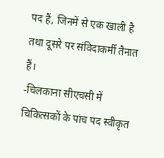पद हैं, जिनमें से एक खाली है तथा दूसरे पर संविदाकर्मी तैनात हैं।
-चिलकाना सीएचसी में चिकित्सकों के पांच पद स्वीकृत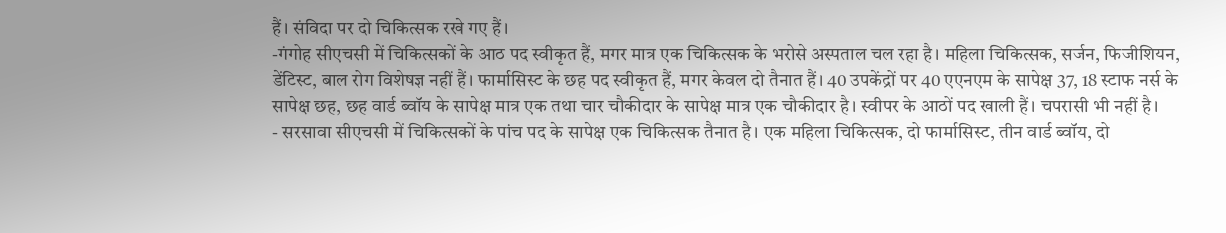हैं। संविदा पर दो चिकित्सक रखे गए हैं।
-गंगोह सीएचसी में चिकित्सकों के आठ पद स्वीकृत हैं, मगर मात्र एक चिकित्सक के भरोसे अस्पताल चल रहा है। महिला चिकित्सक, सर्जन, फिजीशियन, डेंटिस्ट, बाल रोग विशेषज्ञ नहीं हैं। फार्मासिस्ट के छह पद स्वीकृत हैं, मगर केवल दो तैनात हैं। 40 उपकेंद्रों पर 40 एएनएम के सापेक्ष 37, 18 स्टाफ नर्स के सापेक्ष छह, छह वार्ड ब्वॉय के सापेक्ष मात्र एक तथा चार चौकीदार के सापेक्ष मात्र एक चौकीदार है। स्वीपर के आठों पद खाली हैं। चपरासी भी नहीं है।
- सरसावा सीएचसी में चिकित्सकों के पांच पद के सापेक्ष एक चिकित्सक तैनात है। एक महिला चिकित्सक, दो फार्मासिस्ट, तीन वार्ड ब्वॉय, दो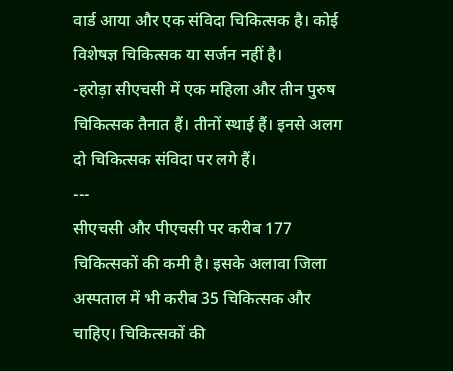वार्ड आया और एक संविदा चिकित्सक है। कोई विशेषज्ञ चिकित्सक या सर्जन नहीं है।
-हरोड़ा सीएचसी में एक महिला और तीन पुरुष चिकित्सक तैनात हैं। तीनों स्थाई हैं। इनसे अलग दो चिकित्सक संविदा पर लगे हैं।
---
सीएचसी और पीएचसी पर करीब 177 चिकित्सकों की कमी है। इसके अलावा जिला अस्पताल में भी करीब 35 चिकित्सक और चाहिए। चिकित्सकों की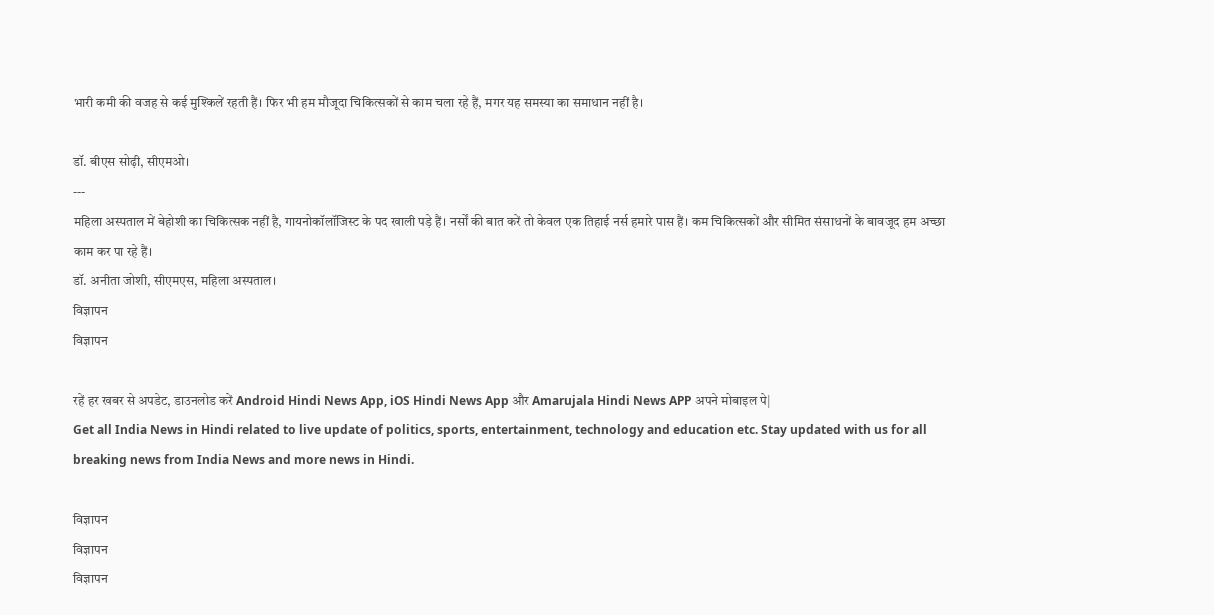भारी कमी की वजह से कई मुश्किलें रहती हैं। फिर भी हम मौजूदा चिकित्सकों से काम चला रहे हैं, मगर यह समस्या का समाधान नहीं है।

डॉ. बीएस सोढ़ी, सीएमओ।
---
महिला अस्पताल में बेहोशी का चिकित्सक नहीं है, गायनोकॉलॉजिस्ट के पद खाली पड़े हैं। नर्सों की बात करें तो केवल एक तिहाई नर्स हमारे पास हैं। कम चिकित्सकों और सीमित संसाधनों के बावजूद हम अच्छा काम कर पा रहे हैं।
डॉ. अनीता जोशी, सीएमएस, महिला अस्पताल।
विज्ञापन
विज्ञापन

रहें हर खबर से अपडेट, डाउनलोड करें Android Hindi News App, iOS Hindi News App और Amarujala Hindi News APP अपने मोबाइल पे|
Get all India News in Hindi related to live update of politics, sports, entertainment, technology and education etc. Stay updated with us for all breaking news from India News and more news in Hindi.

विज्ञापन
विज्ञापन
विज्ञापन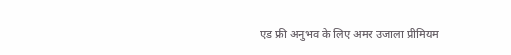एड फ्री अनुभव के लिए अमर उजाला प्रीमियम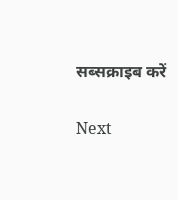सब्सक्राइब करें

Next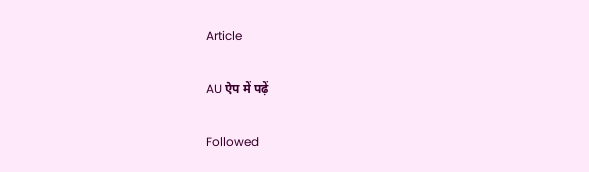Article

AU ऐप में पढ़ें

Followed